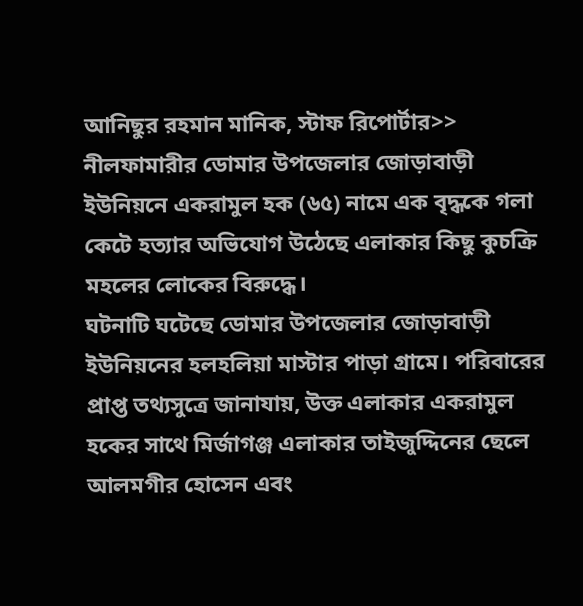আনিছুর রহমান মানিক, স্টাফ রিপোর্টার>>
নীলফামারীর ডোমার উপজেলার জোড়াবাড়ী ইউনিয়নে একরামুল হক (৬৫) নামে এক বৃদ্ধকে গলা কেটে হত্যার অভিযোগ উঠেছে এলাকার কিছু কুচক্রি মহলের লোকের বিরুদ্ধে।
ঘটনাটি ঘটেছে ডোমার উপজেলার জোড়াবাড়ী ইউনিয়নের হলহলিয়া মাস্টার পাড়া গ্রামে। পরিবারের প্রাপ্ত তথ্যসুত্রে জানাযায়, উক্ত এলাকার একরামুল হকের সাথে মির্জাগঞ্জ এলাকার তাইজুদ্দিনের ছেলে আলমগীর হোসেন এবং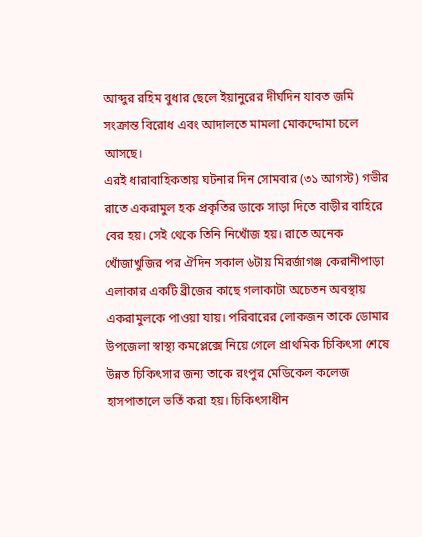আব্দুর রহিম বুধার ছেলে ইয়ানুরের দীর্ঘদিন যাবত জমি সংক্রান্ত বিরোধ এবং আদালতে মামলা মোকদ্দোমা চলে আসছে।
এরই ধারাবাহিকতায় ঘটনার দিন সোমবার (৩১ আগস্ট) গভীর রাতে একরামুল হক প্রকৃতির ডাকে সাড়া দিতে বাড়ীর বাহিরে বের হয়। সেই থেকে তিনি নিখোঁজ হয়। রাতে অনেক খোঁজাখুজির পর ঐদিন সকাল ৬টায় মিরর্জাগঞ্জ কেরানীপাড়া এলাকার একটি ব্রীজের কাছে গলাকাটা অচেতন অবস্থায় একরামুলকে পাওয়া যায়। পরিবারের লোকজন তাকে ডোমার উপজেলা স্বাস্থ্য কমপ্লেক্সে নিয়ে গেলে প্রাথমিক চিকিৎসা শেষে উন্নত চিকিৎসার জন্য তাকে রংপুর মেডিকেল কলেজ হাসপাতালে ভর্তি করা হয়। চিকিৎসাধীন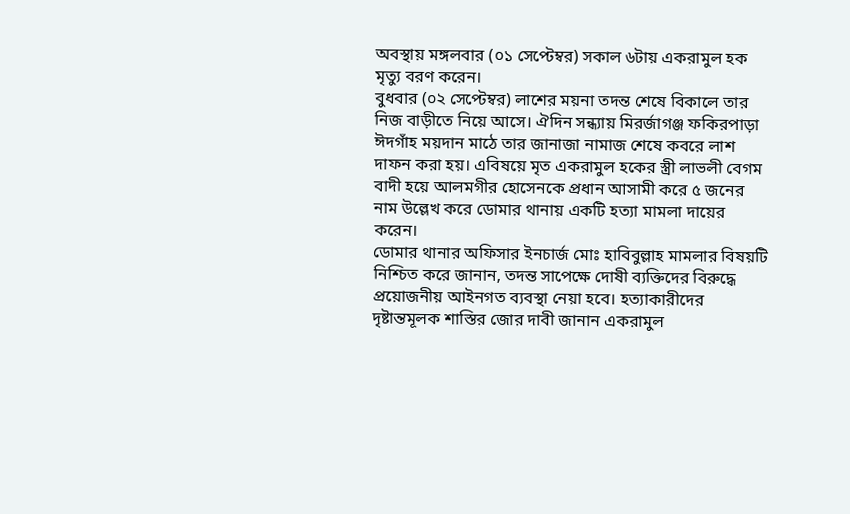অবস্থায় মঙ্গলবার (০১ সেপ্টেম্বর) সকাল ৬টায় একরামুল হক মৃত্যু বরণ করেন।
বুধবার (০২ সেপ্টেম্বর) লাশের ময়না তদন্ত শেষে বিকালে তার নিজ বাড়ীতে নিয়ে আসে। ঐদিন সন্ধ্যায় মিরর্জাগঞ্জ ফকিরপাড়া ঈদগাঁহ ময়দান মাঠে তার জানাজা নামাজ শেষে কবরে লাশ দাফন করা হয়। এবিষয়ে মৃত একরামুল হকের স্ত্রী লাভলী বেগম বাদী হয়ে আলমগীর হোসেনকে প্রধান আসামী করে ৫ জনের নাম উল্লেখ করে ডোমার থানায় একটি হত্যা মামলা দায়ের করেন।
ডোমার থানার অফিসার ইনচার্জ মোঃ হাবিবুল্লাহ মামলার বিষয়টি নিশ্চিত করে জানান, তদন্ত সাপেক্ষে দোষী ব্যক্তিদের বিরুদ্ধে প্রয়োজনীয় আইনগত ব্যবস্থা নেয়া হবে। হত্যাকারীদের দৃষ্টান্তমূলক শাস্তির জোর দাবী জানান একরামুল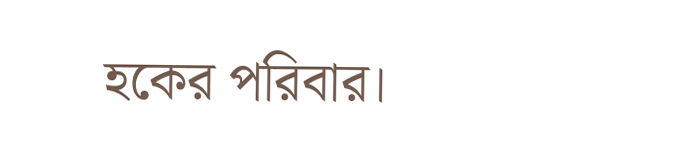হকের পরিবার।